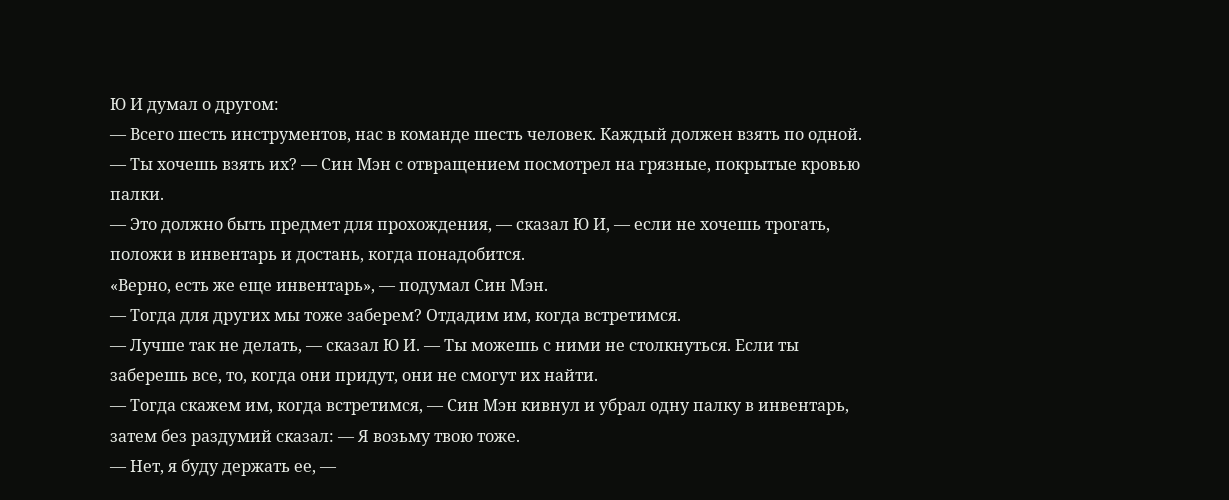Ю И думал о другом:
— Всего шесть инструментов, нас в команде шесть человек. Каждый должен взять по одной.
— Ты хочешь взять их? — Син Мэн с отвращением посмотрел на грязные, покрытые кровью палки.
— Это должно быть предмет для прохождения, — сказал Ю И, — если не хочешь трогать, положи в инвентарь и достань, когда понадобится.
«Верно, есть же еще инвентарь», — подумал Син Мэн.
— Тогда для других мы тоже заберем? Отдадим им, когда встретимся.
— Лучше так не делать, — сказал Ю И. — Ты можешь с ними не столкнуться. Если ты заберешь все, то, когда они придут, они не смогут их найти.
— Тогда скажем им, когда встретимся, — Син Мэн кивнул и убрал одну палку в инвентарь, затем без раздумий сказал: — Я возьму твою тоже.
— Нет, я буду держать ее, —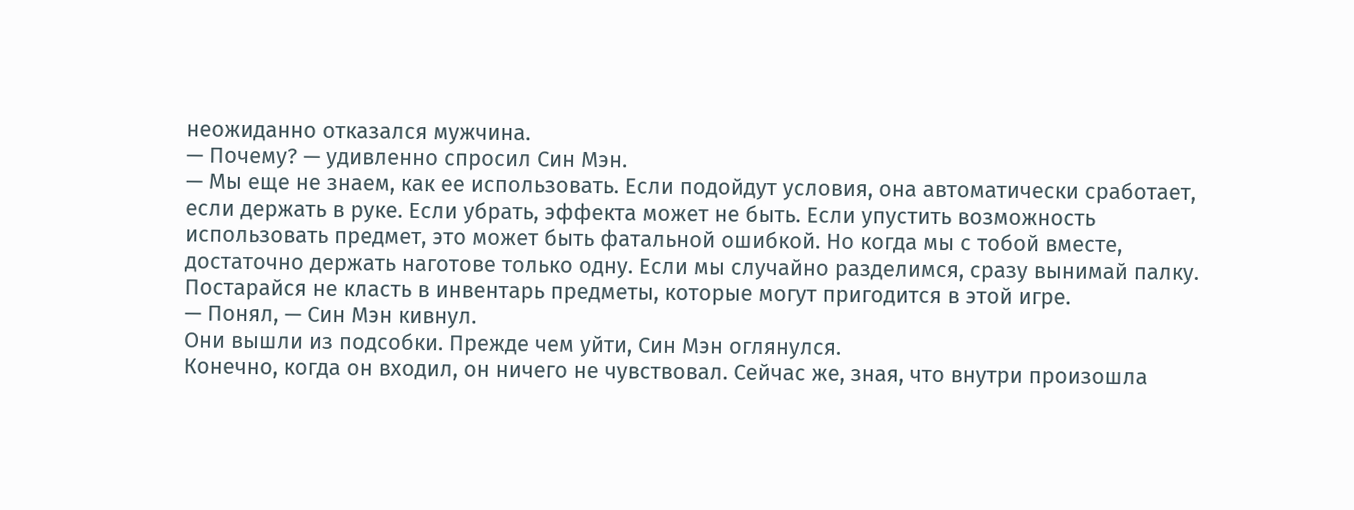неожиданно отказался мужчина.
— Почему? — удивленно спросил Син Мэн.
— Мы еще не знаем, как ее использовать. Если подойдут условия, она автоматически сработает, если держать в руке. Если убрать, эффекта может не быть. Если упустить возможность использовать предмет, это может быть фатальной ошибкой. Но когда мы с тобой вместе, достаточно держать наготове только одну. Если мы случайно разделимся, сразу вынимай палку. Постарайся не класть в инвентарь предметы, которые могут пригодится в этой игре.
— Понял, — Син Мэн кивнул.
Они вышли из подсобки. Прежде чем уйти, Син Мэн оглянулся.
Конечно, когда он входил, он ничего не чувствовал. Сейчас же, зная, что внутри произошла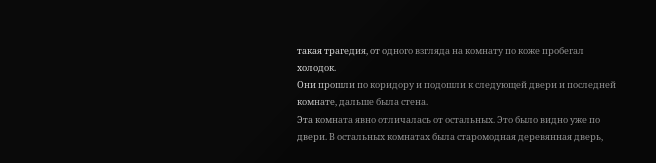такая трагедия, от одного взгляда на комнату по коже пробегал холодок.
Они прошли по коридору и подошли к следующей двери и последней комнате, дальше была стена.
Эта комната явно отличалась от остальных. Это было видно уже по двери. В остальных комнатах была старомодная деревянная дверь,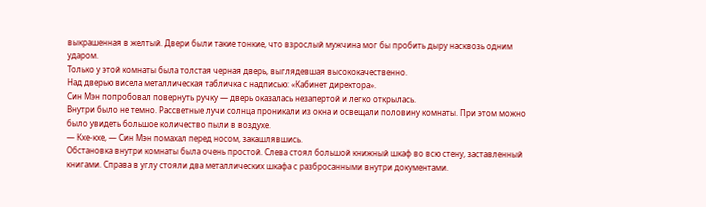выкрашенная в желтый. Двери были такие тонкие, что взрослый мужчина мог бы пробить дыру насквозь одним ударом.
Только у этой комнаты была толстая черная дверь, выглядевшая высококачественно.
Над дверью висела металлическая табличка с надписью: «Кабинет директора».
Син Мэн попробовал повернуть ручку — дверь оказалась незапертой и легко открылась.
Внутри было не темно. Рассветные лучи солнца проникали из окна и освещали половину комнаты. При этом можно было увидеть большое количество пыли в воздухе.
— Кхе-кхе, — Син Мэн помахал перед носом, закашлявшись.
Обстановка внутри комнаты была очень простой. Слева стоял большой книжный шкаф во всю стену, заставленный книгами. Справа в углу стояли два металлических шкафа с разбросанными внутри документами.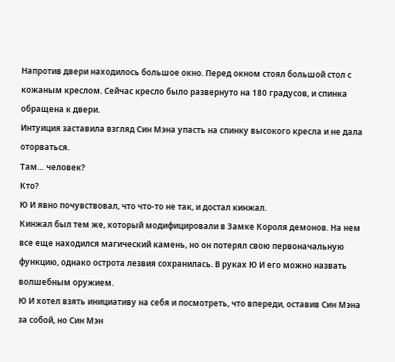Напротив двери находилось большое окно. Перед окном стоял большой стол с кожаным креслом. Сейчас кресло было развернуто на 180 градусов, и спинка обращена к двери.
Интуиция заставила взгляд Син Мэна упасть на спинку высокого кресла и не дала оторваться.
Там… человек?
Кто?
Ю И явно почувствовал, что что-то не так, и достал кинжал.
Кинжал был тем же, который модифицировали в Замке Короля демонов. На нем все еще находился магический камень, но он потерял свою первоначальную функцию, однако острота лезвия сохранилась. В руках Ю И его можно назвать волшебным оружием.
Ю И хотел взять инициативу на себя и посмотреть, что впереди, оставив Син Мэна за собой, но Син Мэн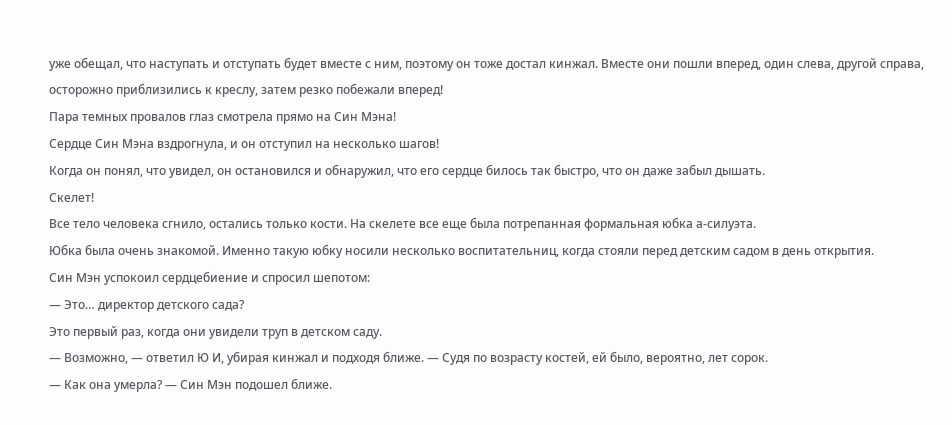уже обещал, что наступать и отступать будет вместе с ним, поэтому он тоже достал кинжал. Вместе они пошли вперед, один слева, другой справа, осторожно приблизились к креслу, затем резко побежали вперед!
Пара темных провалов глаз смотрела прямо на Син Мэна!
Сердце Син Мэна вздрогнула, и он отступил на несколько шагов!
Когда он понял, что увидел, он остановился и обнаружил, что его сердце билось так быстро, что он даже забыл дышать.
Скелет!
Все тело человека сгнило, остались только кости. На скелете все еще была потрепанная формальная юбка а-силуэта.
Юбка была очень знакомой. Именно такую юбку носили несколько воспитательниц, когда стояли перед детским садом в день открытия.
Син Мэн успокоил сердцебиение и спросил шепотом:
— Это… директор детского сада?
Это первый раз, когда они увидели труп в детском саду.
— Возможно, — ответил Ю И, убирая кинжал и подходя ближе. — Судя по возрасту костей, ей было, вероятно, лет сорок.
— Как она умерла? — Син Мэн подошел ближе.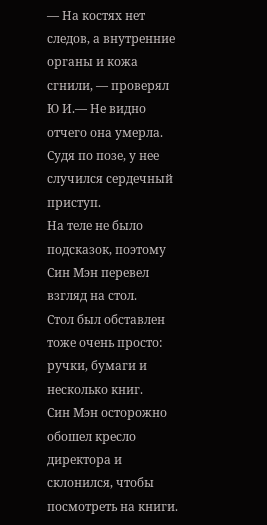— На костях нет следов, а внутренние органы и кожа сгнили, — проверял Ю И.— Не видно отчего она умерла. Судя по позе, у нее случился сердечный приступ.
На теле не было подсказок, поэтому Син Мэн перевел взгляд на стол.
Стол был обставлен тоже очень просто: ручки, бумаги и несколько книг.
Син Мэн осторожно обошел кресло директора и склонился, чтобы посмотреть на книги.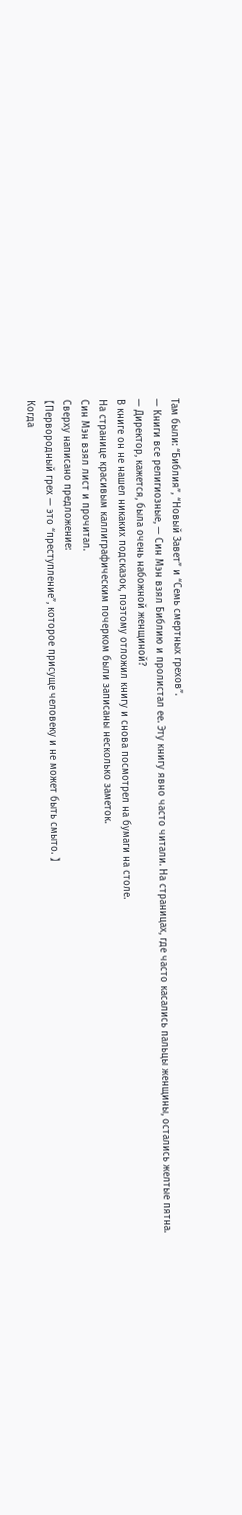Там были: “Библия”, “Новый Завет” и “Семь смертных грехов”.
— Книги все религиозные, — Син Мэн взял Библию и пролистал ее. Эту книгу явно часто читали. На страницах, где часто касались пальцы женщины, остались желтые пятна.
— Директор, кажется, была очень набожной женщиной?
В книге он не нашел никаких подсказок, поэтому отложил книгу и снова посмотрел на бумаги на столе.
На странице красивым каллиграфическим почерком были записаны несколько заметок.
Син Мэн взял лист и прочитал.
Сверху написано предложение:
【Первородный грех — это “преступление”, которое присуще человеку и не может быть смыто. 】
Когда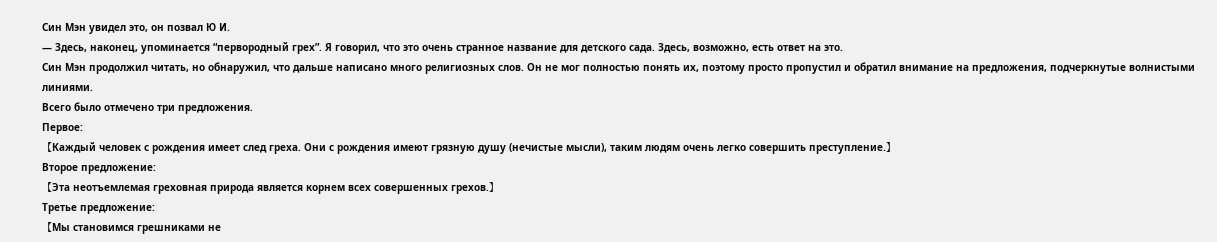Син Мэн увидел это, он позвал Ю И.
— Здесь, наконец, упоминается “первородный грех”. Я говорил, что это очень странное название для детского сада. Здесь, возможно, есть ответ на это.
Син Мэн продолжил читать, но обнаружил, что дальше написано много религиозных слов. Он не мог полностью понять их, поэтому просто пропустил и обратил внимание на предложения, подчеркнутые волнистыми линиями.
Всего было отмечено три предложения.
Первое:
【Каждый человек с рождения имеет след греха. Они с рождения имеют грязную душу (нечистые мысли), таким людям очень легко совершить преступление.】
Второе предложение:
【Эта неотъемлемая греховная природа является корнем всех совершенных грехов.】
Третье предложение:
【Мы становимся грешниками не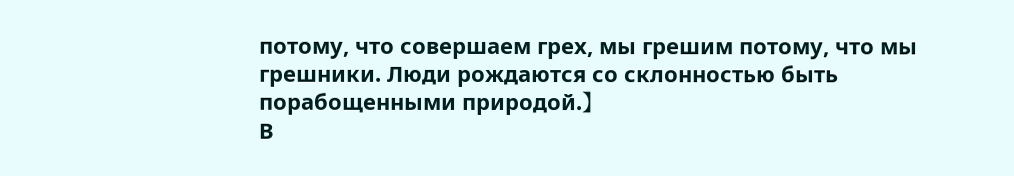потому, что совершаем грех, мы грешим потому, что мы грешники. Люди рождаются со склонностью быть порабощенными природой.】
В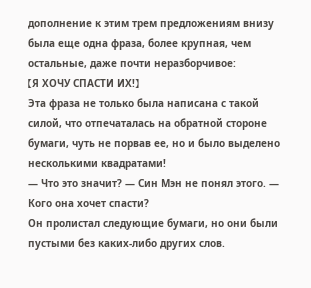дополнение к этим трем предложениям внизу была еще одна фраза, более крупная, чем остальные, даже почти неразборчивое:
【Я ХОЧУ СПАСТИ ИХ!】
Эта фраза не только была написана с такой силой, что отпечаталась на обратной стороне бумаги, чуть не порвав ее, но и было выделено несколькими квадратами!
— Что это значит? — Син Мэн не понял этого. — Кого она хочет спасти?
Он пролистал следующие бумаги, но они были пустыми без каких-либо других слов.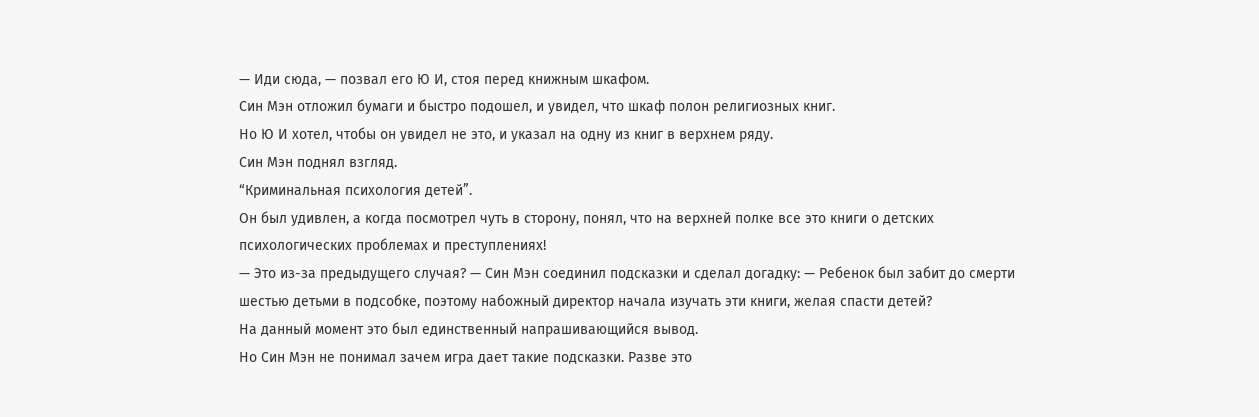— Иди сюда, — позвал его Ю И, стоя перед книжным шкафом.
Син Мэн отложил бумаги и быстро подошел, и увидел, что шкаф полон религиозных книг.
Но Ю И хотел, чтобы он увидел не это, и указал на одну из книг в верхнем ряду.
Син Мэн поднял взгляд.
“Криминальная психология детей”.
Он был удивлен, а когда посмотрел чуть в сторону, понял, что на верхней полке все это книги о детских психологических проблемах и преступлениях!
— Это из-за предыдущего случая? — Син Мэн соединил подсказки и сделал догадку: — Ребенок был забит до смерти шестью детьми в подсобке, поэтому набожный директор начала изучать эти книги, желая спасти детей?
На данный момент это был единственный напрашивающийся вывод.
Но Син Мэн не понимал зачем игра дает такие подсказки. Разве это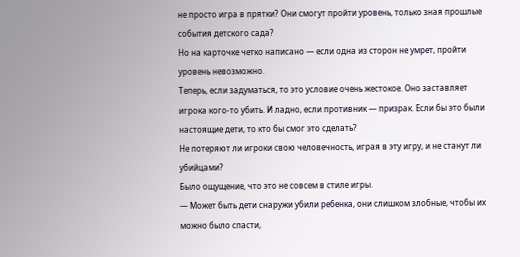не просто игра в прятки? Они смогут пройти уровень, только зная прошлые события детского сада?
Но на карточке четко написано — если одна из сторон не умрет, пройти уровень невозможно.
Теперь, если задуматься, то это условие очень жестокое. Оно заставляет игрока кого-то убить. И ладно, если противник — призрак. Если бы это были настоящие дети, то кто бы смог это сделать?
Не потеряют ли игроки свою человечность, играя в эту игру, и не станут ли убийцами?
Было ощущение, что это не совсем в стиле игры.
— Может быть дети снаружи убили ребенка, они слишком злобные, чтобы их можно было спасти,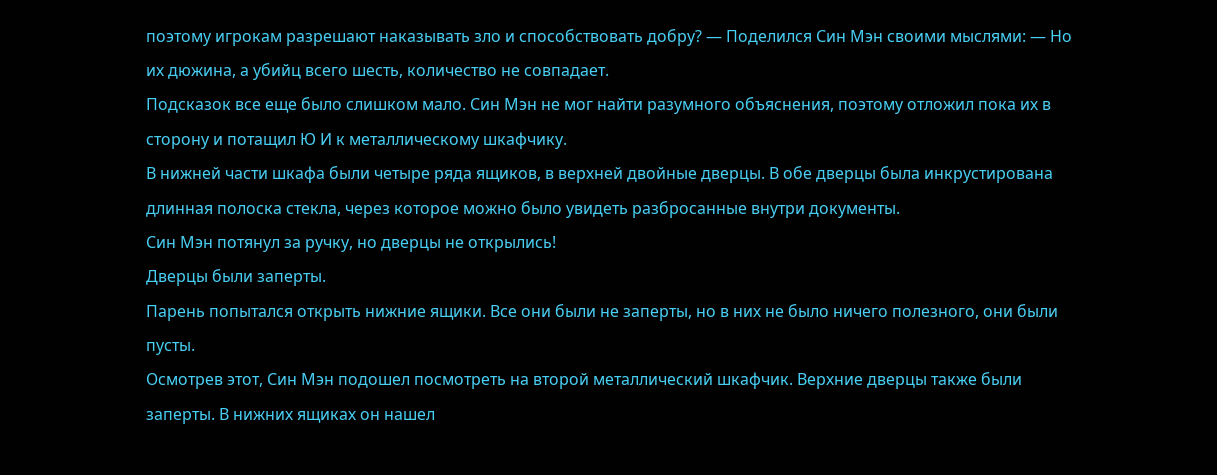поэтому игрокам разрешают наказывать зло и способствовать добру? — Поделился Син Мэн своими мыслями: — Но их дюжина, а убийц всего шесть, количество не совпадает.
Подсказок все еще было слишком мало. Син Мэн не мог найти разумного объяснения, поэтому отложил пока их в сторону и потащил Ю И к металлическому шкафчику.
В нижней части шкафа были четыре ряда ящиков, в верхней двойные дверцы. В обе дверцы была инкрустирована длинная полоска стекла, через которое можно было увидеть разбросанные внутри документы.
Син Мэн потянул за ручку, но дверцы не открылись!
Дверцы были заперты.
Парень попытался открыть нижние ящики. Все они были не заперты, но в них не было ничего полезного, они были пусты.
Осмотрев этот, Син Мэн подошел посмотреть на второй металлический шкафчик. Верхние дверцы также были заперты. В нижних ящиках он нашел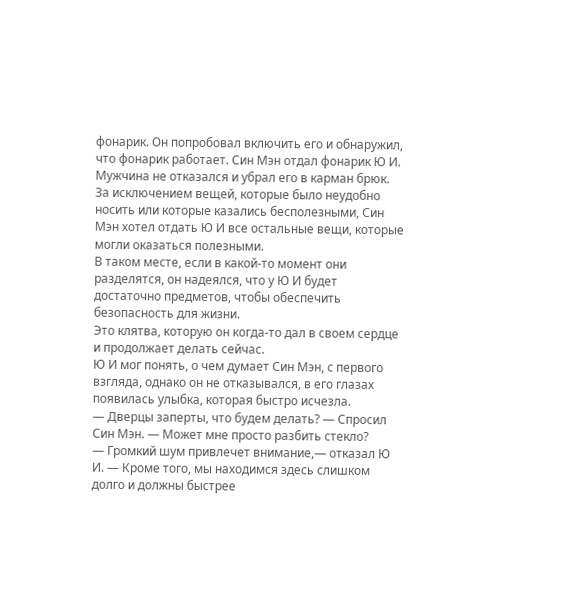фонарик. Он попробовал включить его и обнаружил, что фонарик работает. Син Мэн отдал фонарик Ю И. Мужчина не отказался и убрал его в карман брюк.
За исключением вещей, которые было неудобно носить или которые казались бесполезными, Син Мэн хотел отдать Ю И все остальные вещи, которые могли оказаться полезными.
В таком месте, если в какой-то момент они разделятся, он надеялся, что у Ю И будет достаточно предметов, чтобы обеспечить безопасность для жизни.
Это клятва, которую он когда-то дал в своем сердце и продолжает делать сейчас.
Ю И мог понять, о чем думает Син Мэн, с первого взгляда, однако он не отказывался, в его глазах появилась улыбка, которая быстро исчезла.
— Дверцы заперты, что будем делать? — Спросил Син Мэн. — Может мне просто разбить стекло?
— Громкий шум привлечет внимание,— отказал Ю И. — Кроме того, мы находимся здесь слишком долго и должны быстрее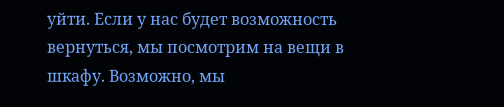уйти. Если у нас будет возможность вернуться, мы посмотрим на вещи в шкафу. Возможно, мы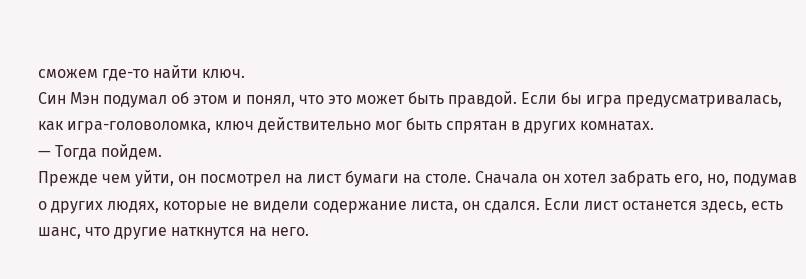сможем где-то найти ключ.
Син Мэн подумал об этом и понял, что это может быть правдой. Если бы игра предусматривалась, как игра-головоломка, ключ действительно мог быть спрятан в других комнатах.
— Тогда пойдем.
Прежде чем уйти, он посмотрел на лист бумаги на столе. Сначала он хотел забрать его, но, подумав о других людях, которые не видели содержание листа, он сдался. Если лист останется здесь, есть шанс, что другие наткнутся на него.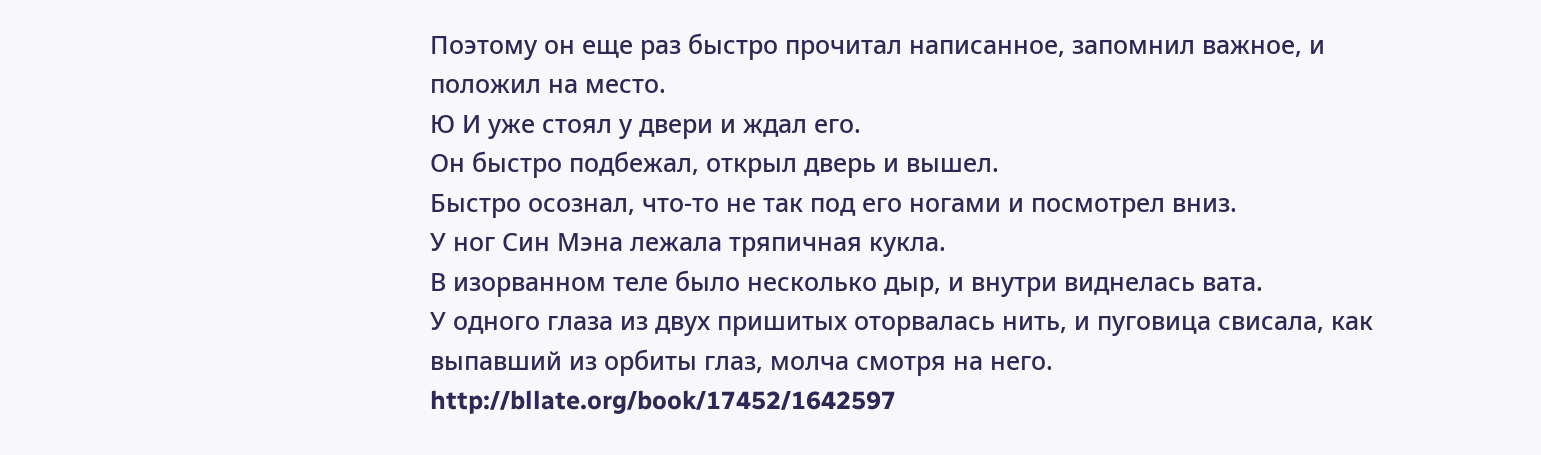Поэтому он еще раз быстро прочитал написанное, запомнил важное, и положил на место.
Ю И уже стоял у двери и ждал его.
Он быстро подбежал, открыл дверь и вышел.
Быстро осознал, что-то не так под его ногами и посмотрел вниз.
У ног Син Мэна лежала тряпичная кукла.
В изорванном теле было несколько дыр, и внутри виднелась вата.
У одного глаза из двух пришитых оторвалась нить, и пуговица свисала, как выпавший из орбиты глаз, молча смотря на него.
http://bllate.org/book/17452/1642597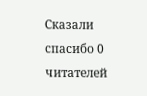Сказали спасибо 0 читателей